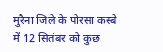मुरैना जिले के पोरसा कस्बे में 12 सितंबर को कुछ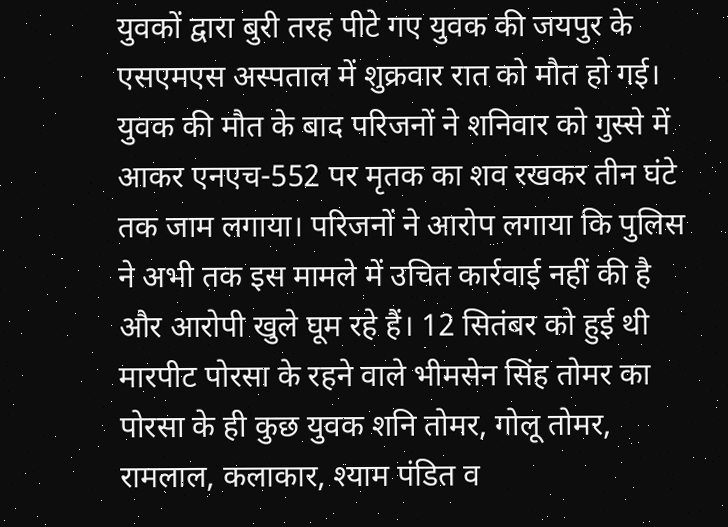युवकों द्वारा बुरी तरह पीटे गए युवक की जयपुर के एसएमएस अस्पताल में शुक्रवार रात को मौत हो गई। युवक की मौत के बाद परिजनों ने शनिवार को गुस्से में आकर एनएच-552 पर मृतक का शव रखकर तीन घंटे तक जाम लगाया। परिजनों ने आरोप लगाया कि पुलिस ने अभी तक इस मामले में उचित कार्रवाई नहीं की है और आरोपी खुले घूम रहे हैं। 12 सितंबर को हुई थी मारपीट पोरसा के रहने वाले भीमसेन सिंह तोमर का पोरसा के ही कुछ युवक शनि तोमर, गोलू तोमर, रामलाल, कलाकार, श्याम पंडित व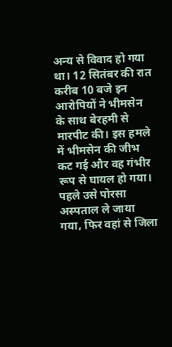अन्य से विवाद हो गया था। 12 सितंबर की रात करीब 10 बजे इन आरोपियों ने भीमसेन के साथ बेरहमी से मारपीट की। इस हमले में भीमसेन की जीभ कट गई और वह गंभीर रूप से घायल हो गया। पहले उसे पोरसा अस्पताल ले जाया गया, फिर वहां से जिला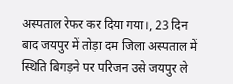अस्पताल रेफर कर दिया गया।, 23 दिन बाद जयपुर में तोड़ा दम जिला अस्पताल में स्थिति बिगड़ने पर परिजन उसे जयपुर ले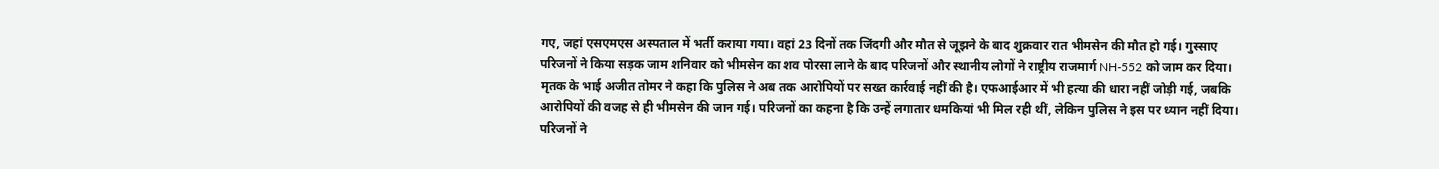गए, जहां एसएमएस अस्पताल में भर्ती कराया गया। वहां 23 दिनों तक जिंदगी और मौत से जूझने के बाद शुक्रवार रात भीमसेन की मौत हो गई। गुस्साए परिजनों ने किया सड़क जाम शनिवार को भीमसेन का शव पोरसा लाने के बाद परिजनों और स्थानीय लोगों ने राष्ट्रीय राजमार्ग NH-552 को जाम कर दिया। मृतक के भाई अजीत तोमर ने कहा कि पुलिस ने अब तक आरोपियों पर सख्त कार्रवाई नहीं की है। एफआईआर में भी हत्या की धारा नहीं जोड़ी गई, जबकि आरोपियों की वजह से ही भीमसेन की जान गई। परिजनों का कहना है कि उन्हें लगातार धमकियां भी मिल रही थीं, लेकिन पुलिस ने इस पर ध्यान नहीं दिया। परिजनों ने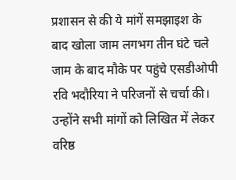प्रशासन से की ये मांगें समझाइश के बाद खोला जाम लगभग तीन घंटे चले जाम के बाद मौके पर पहुंचे एसडीओपी रवि भदौरिया ने परिजनों से चर्चा की। उन्होंने सभी मांगों को लिखित में लेकर वरिष्ठ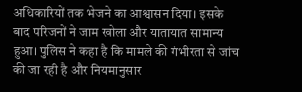अधिकारियों तक भेजने का आश्वासन दिया। इसके बाद परिजनों ने जाम खोला और यातायात सामान्य हुआ। पुलिस ने कहा है कि मामले की गंभीरता से जांच की जा रही है और नियमानुसार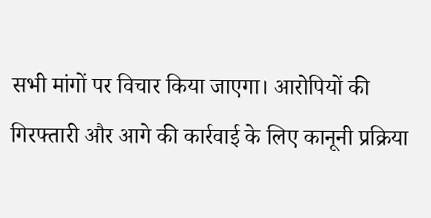सभी मांगों पर विचार किया जाएगा। आरोपियों की गिरफ्तारी और आगे की कार्रवाई के लिए कानूनी प्रक्रिया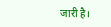जारी है।